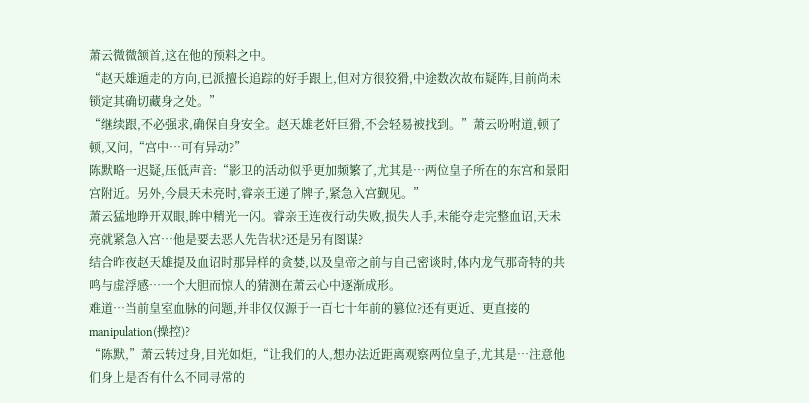萧云微微颔首,这在他的预料之中。
“赵天雄遁走的方向,已派擅长追踪的好手跟上,但对方很狡猾,中途数次故布疑阵,目前尚未锁定其确切藏身之处。”
“继续跟,不必强求,确保自身安全。赵天雄老奸巨猾,不会轻易被找到。”萧云吩咐道,顿了顿,又问,“宫中…可有异动?”
陈默略一迟疑,压低声音:“影卫的活动似乎更加频繁了,尤其是…两位皇子所在的东宫和景阳宫附近。另外,今晨天未亮时,睿亲王递了牌子,紧急入宫觐见。”
萧云猛地睁开双眼,眸中精光一闪。睿亲王连夜行动失败,损失人手,未能夺走完整血诏,天未亮就紧急入宫…他是要去恶人先告状?还是另有图谋?
结合昨夜赵天雄提及血诏时那异样的贪婪,以及皇帝之前与自己密谈时,体内龙气那奇特的共鸣与虚浮感…一个大胆而惊人的猜测在萧云心中逐渐成形。
难道…当前皇室血脉的问题,并非仅仅源于一百七十年前的篡位?还有更近、更直接的manipulation(操控)?
“陈默,”萧云转过身,目光如炬,“让我们的人,想办法近距离观察两位皇子,尤其是…注意他们身上是否有什么不同寻常的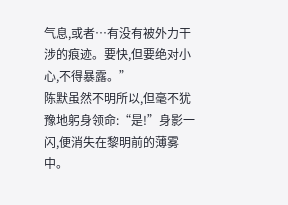气息,或者…有没有被外力干涉的痕迹。要快,但要绝对小心,不得暴露。”
陈默虽然不明所以,但毫不犹豫地躬身领命:“是!”身影一闪,便消失在黎明前的薄雾中。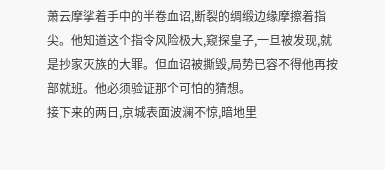萧云摩挲着手中的半卷血诏,断裂的绸缎边缘摩擦着指尖。他知道这个指令风险极大,窥探皇子,一旦被发现,就是抄家灭族的大罪。但血诏被撕毁,局势已容不得他再按部就班。他必须验证那个可怕的猜想。
接下来的两日,京城表面波澜不惊,暗地里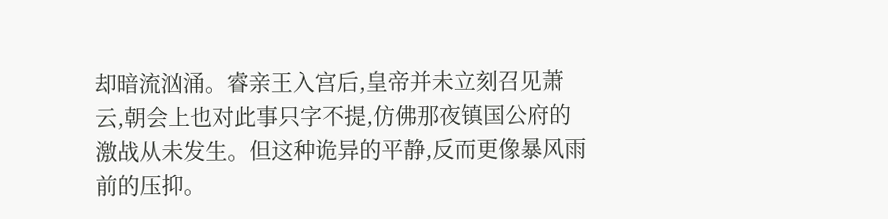却暗流汹涌。睿亲王入宫后,皇帝并未立刻召见萧云,朝会上也对此事只字不提,仿佛那夜镇国公府的激战从未发生。但这种诡异的平静,反而更像暴风雨前的压抑。